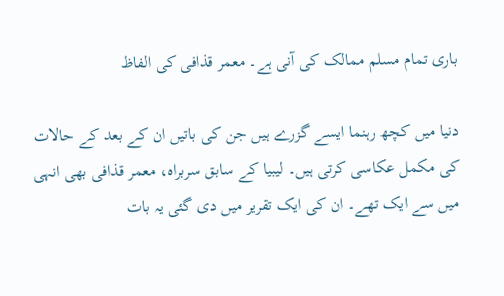باری تمام مسلم ممالک کی آنی ہے۔ معمر قذافی کی الفاظ

دنیا میں کچھ رہنما ایسے گزرے ہیں جن کی باتیں ان کے بعد کے حالات کی مکمل عکاسی کرتی ہیں۔ لیبیا کے سابق سربراہ، معمر قذافی بھی انہی میں سے ایک تھے۔ ان کی ایک تقریر میں دی گئی یہ بات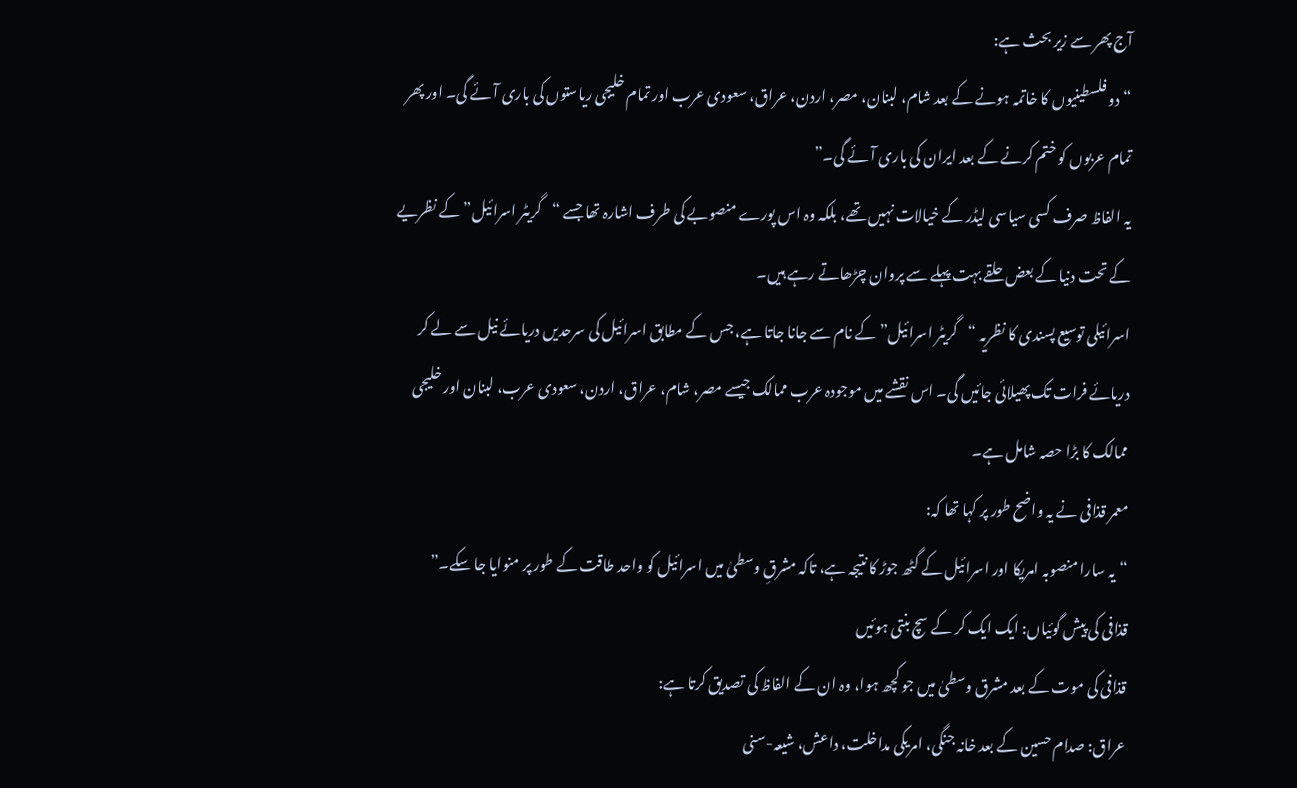آج پھر سے زیر بحث ہے:
“دو فلسطینیوں کا خاتمہ ہونے کے بعد شام، لبنان، مصر، اردن، عراق، سعودی عرب اور تمام خلیجی ریاستوں کی باری آئے گی۔ اور پھر تمام عربوں کو ختم کرنے کے بعد ایران کی باری آئے گی۔”
یہ الفاظ صرف کسی سیاسی لیڈر کے خیالات نہیں تھے، بلکہ وہ اس پورے منصوبے کی طرف اشارہ تھا جسے “گریٹر اسرائیل” کے نظریے کے تحت دنیا کے بعض حلقے بہت پہلے سے پروان چڑھاتے رہے ہیں۔
اسرائیلی توسیع پسندی کا نظریہ “گریٹر اسرائیل” کے نام سے جانا جاتا ہے، جس کے مطابق اسرائیل کی سرحدیں دریائے نیل سے لے کر دریائے فرات تک پھیلائی جائیں گی۔ اس نقشے میں موجودہ عرب ممالک جیسے مصر، شام، عراق، اردن، سعودی عرب، لبنان اور خلیجی ممالک کا بڑا حصہ شامل ہے۔
معمر قذافی نے یہ واضح طور پر کہا تھا کہ:
“یہ سارا منصوبہ امریکا اور اسرائیل کے گٹھ جوڑ کا نتیجہ ہے، تاکہ مشرقِ وسطیٰ میں اسرائیل کو واحد طاقت کے طور پر منوایا جا سکے۔”
قذافی کی پیش گوئیاں: ایک ایک کر کے سچ بنتی ہوئیں
قذافی کی موت کے بعد مشرق وسطیٰ میں جو کچھ ہوا، وہ ان کے الفاظ کی تصدیق کرتا ہے:
عراق: صدام حسین کے بعد خانہ جنگی، امریکی مداخلت، داعش، شیعہ-سنی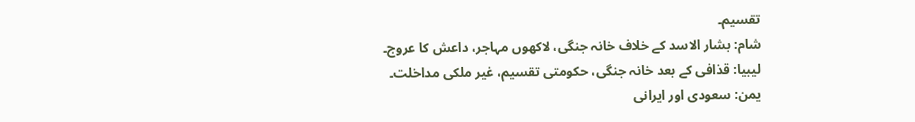تقسیم۔
شام: بشار الاسد کے خلاف خانہ جنگی، لاکھوں مہاجر، داعش کا عروج۔
لیبیا: قذافی کے بعد خانہ جنگی، حکومتی تقسیم، غیر ملکی مداخلت۔
یمن: سعودی اور ایرانی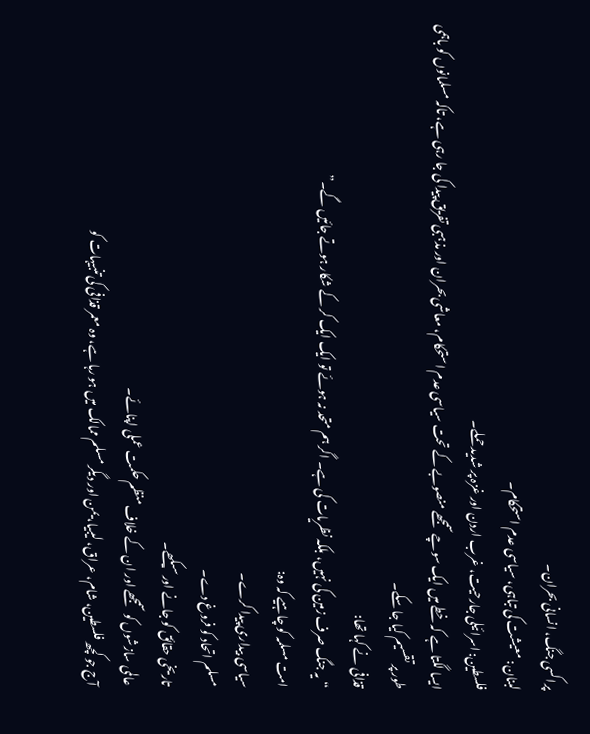پراکسی جنگ، انسانی بحران۔
لبنان: معیشت کی تباہی، سیاسی عدم استحکام۔
فلسطین: اسرائیلی جارحیت، غرب اردن اور غزہ پر شدید حملے۔
ایسا لگتا ہے کہ خطے میں ایک سوچے سمجھے منصوبے کے تحت سیاسی عدم استحکام، معاشی بحران اور مذہبی تفریق پیدا کی جا رہی ہے، تاکہ مسلمانوں کو باہمی طور پر تقسیم کیا جا سکے۔
قذافی نے کہا تھا:
“یہ جنگ صرف زمین کی نہیں، بلکہ نظریات کی ہے۔ اگر ہم متحد نہ ہوئے تو ایک ایک کر کے شکار ہوتے جائیں گے۔”
امت مسلمہ کو چاہیے کہ وہ:
سیاسی بیداری پیدا کرے۔
مسلم اتحاد کو فروغ دے۔
تاریخی حقائق کو جانے اور سیکھے۔
عالمی سازشوں کو سمجھے اور ان کے خلاف منظم حکمت عملی اپنائے۔
آج جو کچھ فلسطین، شام، عراق، لیبیا، یمن اور دیگر مسلم ممالک میں ہو رہا ہے، وہ معمر قذافی کی تنبیہات کو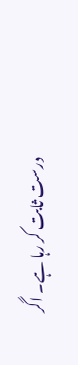درست ثابت کر رہا ہے۔ اگر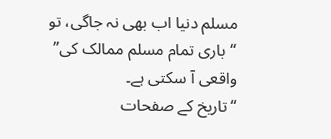مسلم دنیا اب بھی نہ جاگی، تو “باری تمام مسلم ممالک کی” واقعی آ سکتی ہے۔
“تاریخ کے صفحات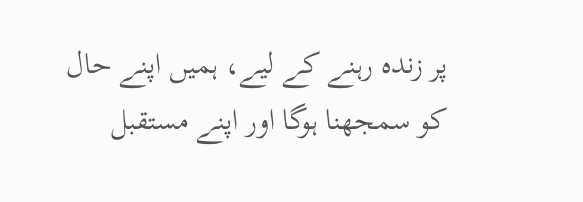پر زندہ رہنے کے لیے، ہمیں اپنے حال کو سمجھنا ہوگا اور اپنے مستقبل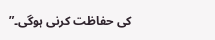کی حفاظت کرنی ہوگی۔”